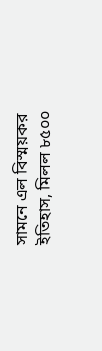সামনে এল বিস্ময়কর ইতিহাস, মিলল ৮৫০০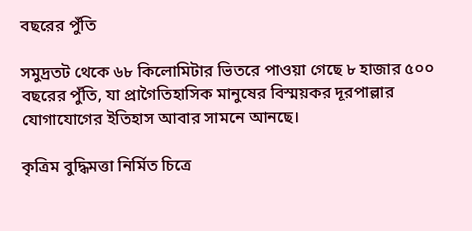বছরের পুঁতি

সমুদ্রতট থেকে ৬৮ কিলোমিটার ভিতরে পাওয়া গেছে ৮ হাজার ৫০০ বছরের পুঁতি, যা প্রাগৈতিহাসিক মানুষের বিস্ময়কর দূরপাল্লার যোগাযোগের ইতিহাস আবার সামনে আনছে।

কৃত্রিম বুদ্ধিমত্তা নির্মিত চিত্রে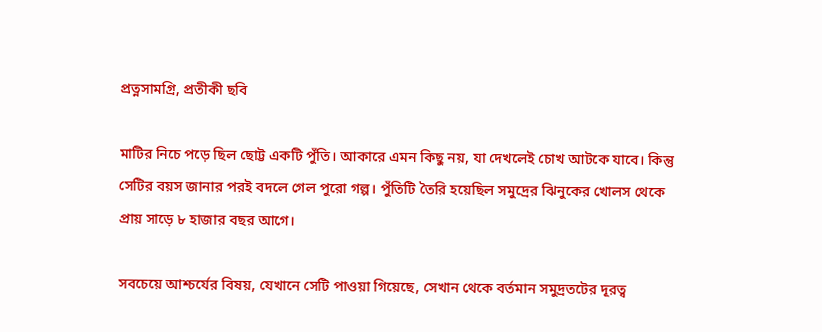প্রত্নসামগ্রি, প্রতীকী ছবি

মাটির নিচে পড়ে ছিল ছোট্ট একটি পুঁতি। আকারে এমন কিছু নয়, যা দেখলেই চোখ আটকে যাবে। কিন্তু সেটির বয়স জানার পরই বদলে গেল পুরো গল্প। পুঁতিটি তৈরি হয়েছিল সমুদ্রের ঝিনুকের খোলস থেকে প্রায় সাড়ে ৮ হাজার বছর আগে।

সবচেয়ে আশ্চর্যের বিষয়, যেখানে সেটি পাওয়া গিয়েছে, সেখান থেকে বর্তমান সমুদ্রতটের দূরত্ব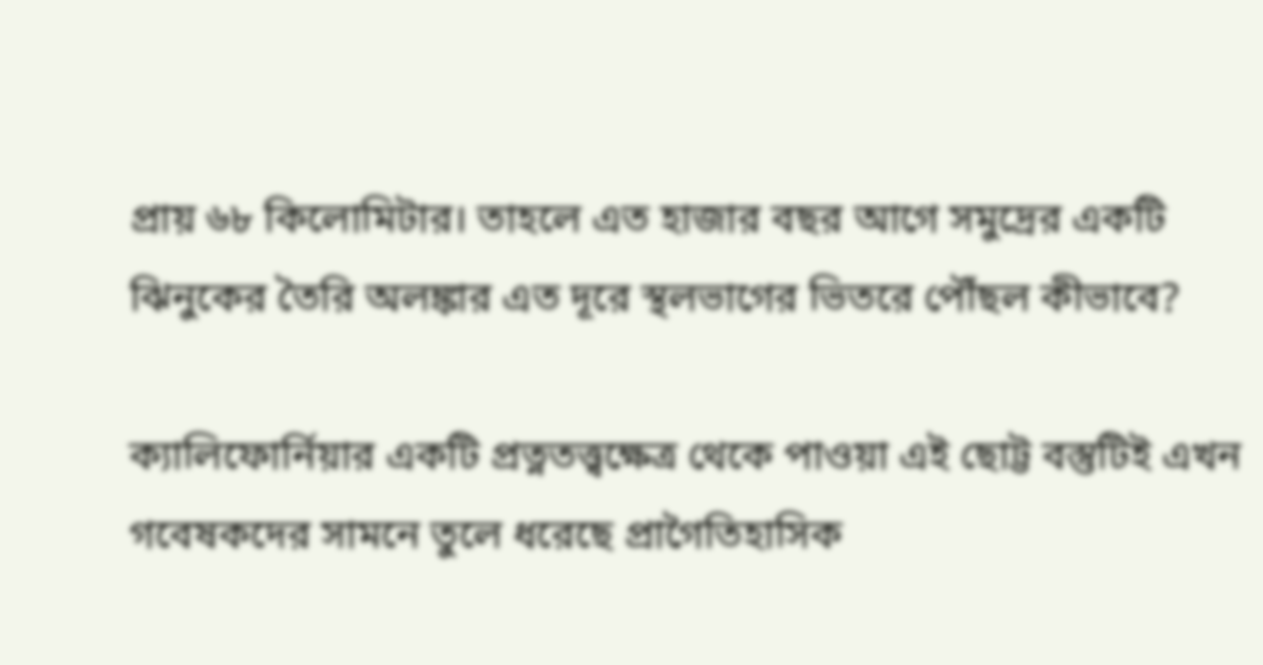প্রায় ৬৮ কিলোমিটার। তাহলে এত হাজার বছর আগে সমুদ্রের একটি ঝিনুকের তৈরি অলঙ্কার এত দূরে স্থলভাগের ভিতরে পৌঁছল কীভাবে?

ক্যালিফোর্নিয়ার একটি প্রত্নতত্ত্বক্ষেত্র থেকে পাওয়া এই ছোট্ট বস্তুটিই এখন গবেষকদের সামনে তুলে ধরেছে প্রাগৈতিহাসিক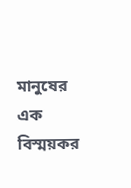মানুষের এক বিস্ময়কর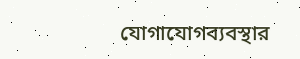যোগাযোগব্যবস্থার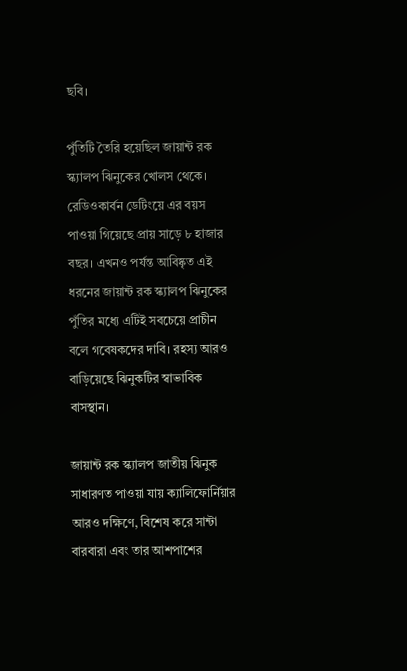ছবি।

পুঁতিটি তৈরি হয়েছিল জায়ান্ট রক স্ক্যালপ ঝিনুকের খোলস থেকে। রেডিওকার্বন ডেটিংয়ে এর বয়স পাওয়া গিয়েছে প্রায় সাড়ে ৮ হাজার বছর। এখনও পর্যন্ত আবিষ্কৃত এই ধরনের জায়ান্ট রক স্ক্যালপ ঝিনুকের পুঁতির মধ্যে এটিই সবচেয়ে প্রাচীন বলে গবেষকদের দাবি। রহস্য আরও বাড়িয়েছে ঝিনুকটির স্বাভাবিক বাসস্থান।

জায়ান্ট রক স্ক্যালপ জাতীয় ঝিনুক সাধারণত পাওয়া যায় ক্যালিফোর্নিয়ার আরও দক্ষিণে, বিশেষ করে সান্টা বারবারা এবং তার আশপাশের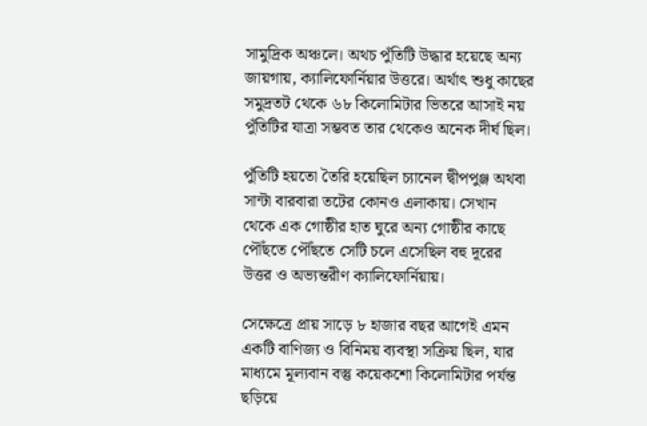সামুদ্রিক অঞ্চলে। অথচ পুঁতিটি উদ্ধার হয়েছে অন্য জায়গায়, ক্যালিফোর্নিয়ার উত্তরে। অর্থাৎ শুধু কাছের সমুদ্রতট থেকে ৬৮ কিলোমিটার ভিতরে আসাই নয় পুঁতিটির যাত্রা সম্ভবত তার থেকেও অনেক দীর্ঘ ছিল।

পুঁতিটি হয়তো তৈরি হয়েছিল চ্যানেল দ্বীপপুঞ্জ অথবা সান্টা বারবারা তটের কোনও এলাকায়। সেখান থেকে এক গোষ্ঠীর হাত ঘুরে অন্য গোষ্ঠীর কাছে পৌঁছতে পৌঁছতে সেটি চলে এসেছিল বহু দূরের উত্তর ও অভ্যন্তরীণ ক্যালিফোর্নিয়ায়।

সেক্ষেত্রে প্রায় সাড়ে ৮ হাজার বছর আগেই এমন একটি বাণিজ্য ও বিনিময় ব্যবস্থা সক্রিয় ছিল, যার মাধ্যমে মূল্যবান বস্তু কয়েকশো কিলোমিটার পর্যন্ত ছড়িয়ে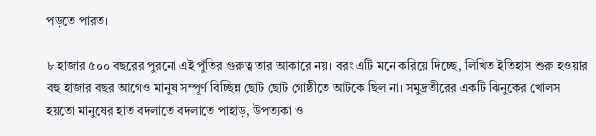পড়তে পারত।

৮ হাজার ৫০০ বছরের পুরনো এই পুঁতির গুরুত্ব তার আকারে নয়। বরং এটি মনে করিয়ে দিচ্ছে, লিখিত ইতিহাস শুরু হওয়ার বহু হাজার বছর আগেও মানুষ সম্পূর্ণ বিচ্ছিন্ন ছোট ছোট গোষ্ঠীতে আটকে ছিল না। সমুদ্রতীরের একটি ঝিনুকের খোলস হয়তো মানুষের হাত বদলাতে বদলাতে পাহাড়, উপত্যকা ও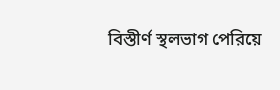বিস্তীর্ণ স্থলভাগ পেরিয়ে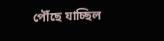পৌঁছে যাচ্ছিল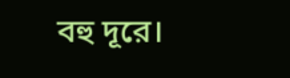বহু দূরে।